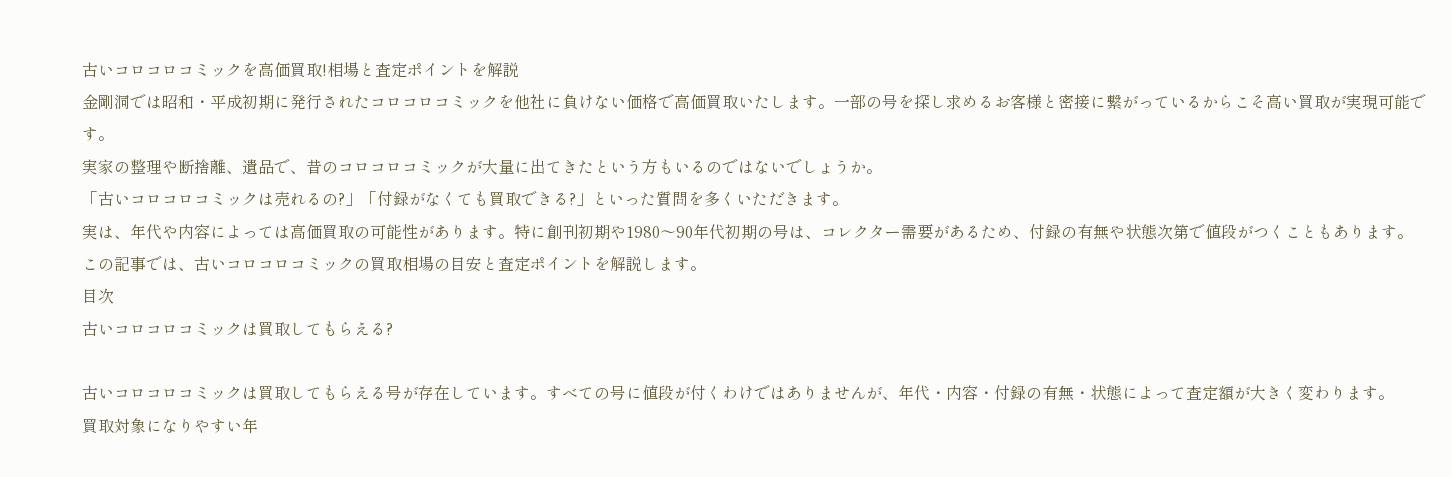古いコロコロコミックを高価買取!相場と査定ポイントを解説
金剛洞では昭和・平成初期に発行されたコロコロコミックを他社に負けない価格で高価買取いたします。一部の号を探し求めるお客様と密接に繋がっているからこそ高い買取が実現可能です。
実家の整理や断捨離、遺品で、昔のコロコロコミックが大量に出てきたという方もいるのではないでしょうか。
「古いコロコロコミックは売れるの?」「付録がなくても買取できる?」といった質問を多くいただきます。
実は、年代や内容によっては高価買取の可能性があります。特に創刊初期や1980〜90年代初期の号は、コレクター需要があるため、付録の有無や状態次第で値段がつくこともあります。
この記事では、古いコロコロコミックの買取相場の目安と査定ポイントを解説します。
目次
古いコロコロコミックは買取してもらえる?

古いコロコロコミックは買取してもらえる号が存在しています。すべての号に値段が付くわけではありませんが、年代・内容・付録の有無・状態によって査定額が大きく変わります。
買取対象になりやすい年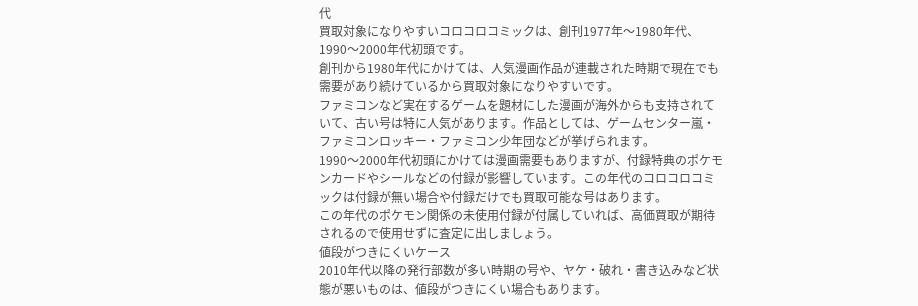代
買取対象になりやすいコロコロコミックは、創刊1977年〜1980年代、1990〜2000年代初頭です。
創刊から1980年代にかけては、人気漫画作品が連載された時期で現在でも需要があり続けているから買取対象になりやすいです。
ファミコンなど実在するゲームを題材にした漫画が海外からも支持されていて、古い号は特に人気があります。作品としては、ゲームセンター嵐・ファミコンロッキー・ファミコン少年団などが挙げられます。
1990〜2000年代初頭にかけては漫画需要もありますが、付録特典のポケモンカードやシールなどの付録が影響しています。この年代のコロコロコミックは付録が無い場合や付録だけでも買取可能な号はあります。
この年代のポケモン関係の未使用付録が付属していれば、高価買取が期待されるので使用せずに査定に出しましょう。
値段がつきにくいケース
2010年代以降の発行部数が多い時期の号や、ヤケ・破れ・書き込みなど状態が悪いものは、値段がつきにくい場合もあります。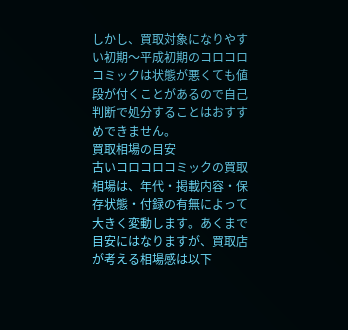しかし、買取対象になりやすい初期〜平成初期のコロコロコミックは状態が悪くても値段が付くことがあるので自己判断で処分することはおすすめできません。
買取相場の目安
古いコロコロコミックの買取相場は、年代・掲載内容・保存状態・付録の有無によって大きく変動します。あくまで目安にはなりますが、買取店が考える相場感は以下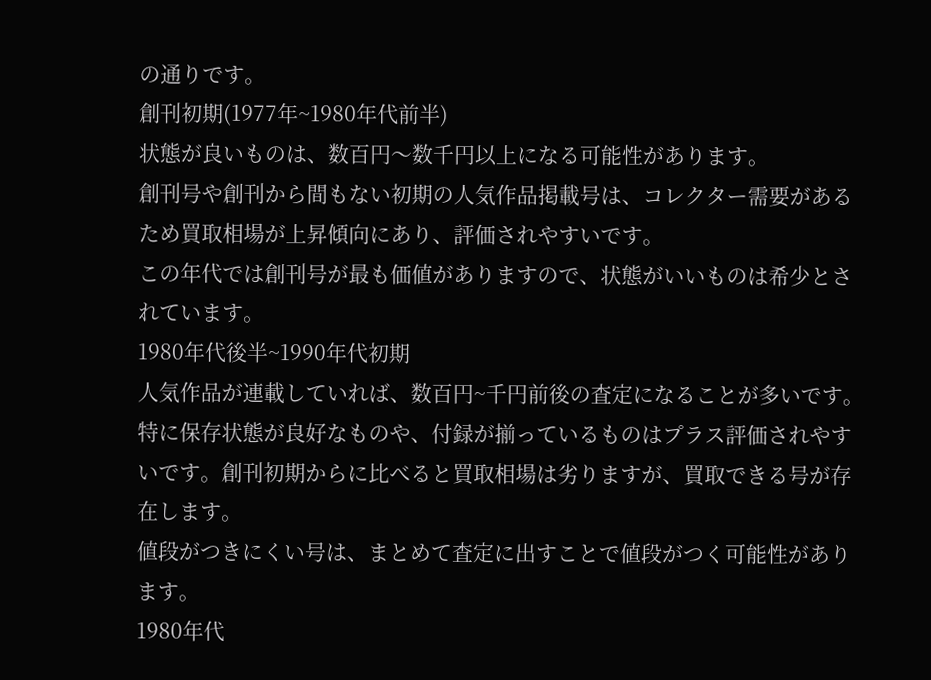の通りです。
創刊初期(1977年~1980年代前半)
状態が良いものは、数百円〜数千円以上になる可能性があります。
創刊号や創刊から間もない初期の人気作品掲載号は、コレクター需要があるため買取相場が上昇傾向にあり、評価されやすいです。
この年代では創刊号が最も価値がありますので、状態がいいものは希少とされています。
1980年代後半~1990年代初期
人気作品が連載していれば、数百円~千円前後の査定になることが多いです。
特に保存状態が良好なものや、付録が揃っているものはプラス評価されやすいです。創刊初期からに比べると買取相場は劣りますが、買取できる号が存在します。
値段がつきにくい号は、まとめて査定に出すことで値段がつく可能性があります。
1980年代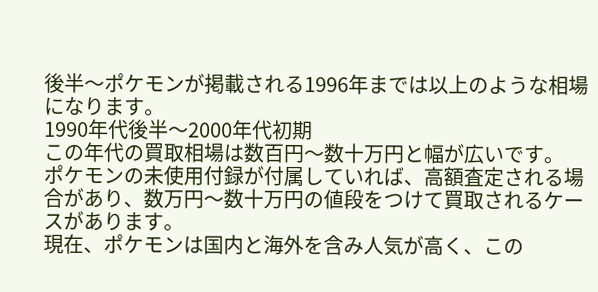後半〜ポケモンが掲載される1996年までは以上のような相場になります。
1990年代後半〜2000年代初期
この年代の買取相場は数百円〜数十万円と幅が広いです。
ポケモンの未使用付録が付属していれば、高額査定される場合があり、数万円〜数十万円の値段をつけて買取されるケースがあります。
現在、ポケモンは国内と海外を含み人気が高く、この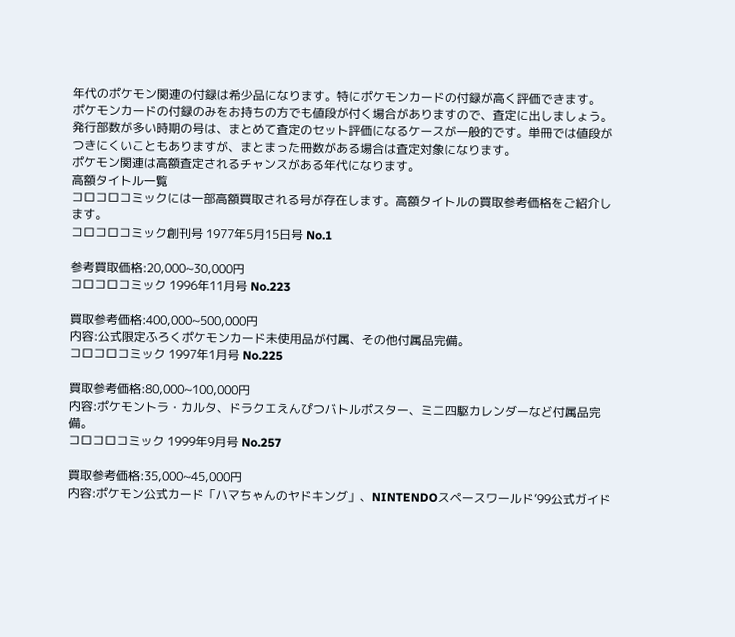年代のポケモン関連の付録は希少品になります。特にポケモンカードの付録が高く評価できます。
ポケモンカードの付録のみをお持ちの方でも値段が付く場合がありますので、査定に出しましょう。
発行部数が多い時期の号は、まとめて査定のセット評価になるケースが一般的です。単冊では値段がつきにくいこともありますが、まとまった冊数がある場合は査定対象になります。
ポケモン関連は高額査定されるチャンスがある年代になります。
高額タイトル一覧
コロコロコミックには一部高額買取される号が存在します。高額タイトルの買取参考価格をご紹介します。
コロコロコミック創刊号 1977年5月15日号 No.1

参考買取価格:20,000~30,000円
コロコロコミック 1996年11月号 No.223

買取参考価格:400,000~500,000円
内容:公式限定ふろくポケモンカード未使用品が付属、その他付属品完備。
コロコロコミック 1997年1月号 No.225

買取参考価格:80,000~100,000円
内容:ポケモントラ・カルタ、ドラクエえんぴつバトルポスター、ミニ四駆カレンダーなど付属品完備。
コロコロコミック 1999年9月号 No.257

買取参考価格:35,000~45,000円
内容:ポケモン公式カード「ハマちゃんのヤドキング」、NINTENDOスペースワールド’99公式ガイド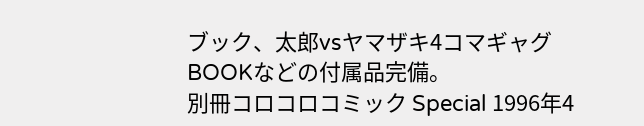ブック、太郎vsヤマザキ4コマギャグBOOKなどの付属品完備。
別冊コロコロコミック Special 1996年4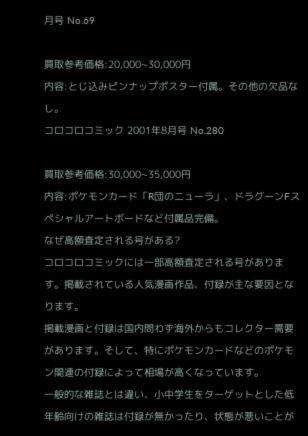月号 No.69

買取参考価格:20,000~30,000円
内容:とじ込みピンナップポスター付属。その他の欠品なし。
コロコロコミック 2001年8月号 No.280

買取参考価格:30,000~35,000円
内容:ポケモンカード「R団のニューラ」、ドラグーンFスペシャルアートボードなど付属品完備。
なぜ高額査定される号がある?
コロコロコミックには一部高額査定される号があります。掲載されている人気漫画作品、付録が主な要因となります。
掲載漫画と付録は国内問わず海外からもコレクター需要があります。そして、特にポケモンカードなどのポケモン関連の付録によって相場が高くなっています。
一般的な雑誌とは違い、小中学生をターゲットとした低年齢向けの雑誌は付録が無かったり、状態が悪いことが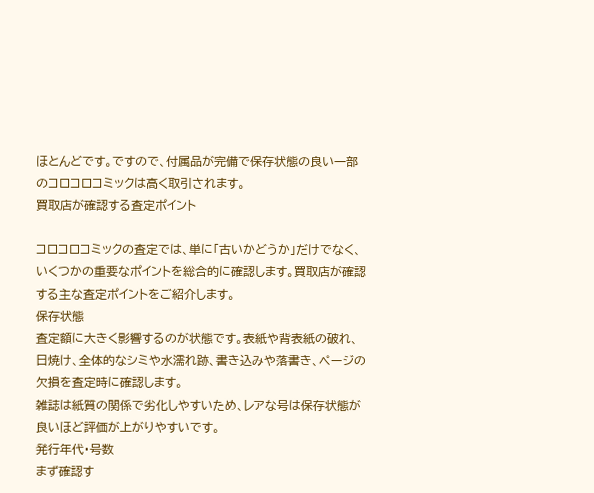ほとんどです。ですので、付属品が完備で保存状態の良い一部のコロコロコミックは高く取引されます。
買取店が確認する査定ポイント

コロコロコミックの査定では、単に「古いかどうか」だけでなく、いくつかの重要なポイントを総合的に確認します。買取店が確認する主な査定ポイントをご紹介します。
保存状態
査定額に大きく影響するのが状態です。表紙や背表紙の破れ、日焼け、全体的なシミや水濡れ跡、書き込みや落書き、ページの欠損を査定時に確認します。
雑誌は紙質の関係で劣化しやすいため、レアな号は保存状態が良いほど評価が上がりやすいです。
発行年代・号数
まず確認す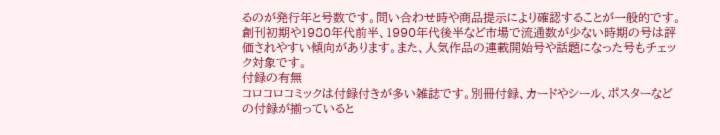るのが発行年と号数です。問い合わせ時や商品提示により確認することが一般的です。
創刊初期や1980年代前半、1990年代後半など市場で流通数が少ない時期の号は評価されやすい傾向があります。また、人気作品の連載開始号や話題になった号もチェック対象です。
付録の有無
コロコロコミックは付録付きが多い雑誌です。別冊付録、カードやシール、ポスターなどの付録が揃っていると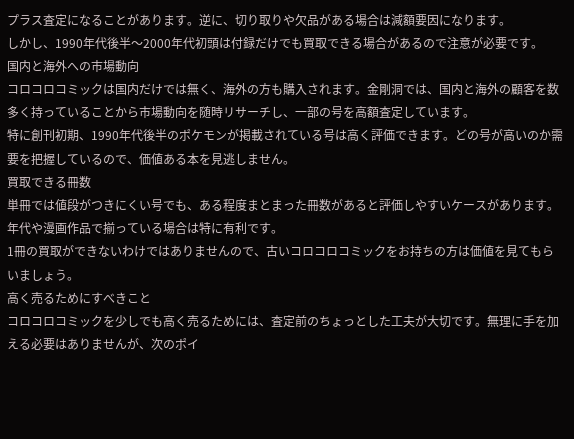プラス査定になることがあります。逆に、切り取りや欠品がある場合は減額要因になります。
しかし、1990年代後半〜2000年代初頭は付録だけでも買取できる場合があるので注意が必要です。
国内と海外への市場動向
コロコロコミックは国内だけでは無く、海外の方も購入されます。金剛洞では、国内と海外の顧客を数多く持っていることから市場動向を随時リサーチし、一部の号を高額査定しています。
特に創刊初期、1990年代後半のポケモンが掲載されている号は高く評価できます。どの号が高いのか需要を把握しているので、価値ある本を見逃しません。
買取できる冊数
単冊では値段がつきにくい号でも、ある程度まとまった冊数があると評価しやすいケースがあります。年代や漫画作品で揃っている場合は特に有利です。
1冊の買取ができないわけではありませんので、古いコロコロコミックをお持ちの方は価値を見てもらいましょう。
高く売るためにすべきこと
コロコロコミックを少しでも高く売るためには、査定前のちょっとした工夫が大切です。無理に手を加える必要はありませんが、次のポイ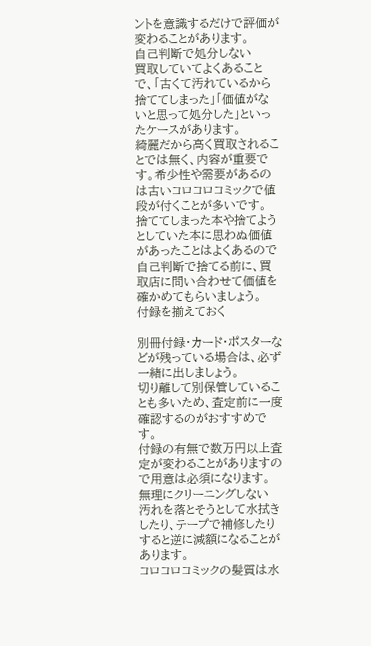ントを意識するだけで評価が変わることがあります。
自己判断で処分しない
買取していてよくあることで、「古くて汚れているから捨ててしまった」「価値がないと思って処分した」といったケースがあります。
綺麗だから高く買取されることでは無く、内容が重要です。希少性や需要があるのは古いコロコロコミックで値段が付くことが多いです。
捨ててしまった本や捨てようとしていた本に思わぬ価値があったことはよくあるので自己判断で捨てる前に、買取店に問い合わせて価値を確かめてもらいましょう。
付録を揃えておく

別冊付録・カード・ポスターなどが残っている場合は、必ず一緒に出しましょう。
切り離して別保管していることも多いため、査定前に一度確認するのがおすすめです。
付録の有無で数万円以上査定が変わることがありますので用意は必須になります。
無理にクリーニングしない
汚れを落とそうとして水拭きしたり、テープで補修したりすると逆に減額になることがあります。
コロコロコミックの髪質は水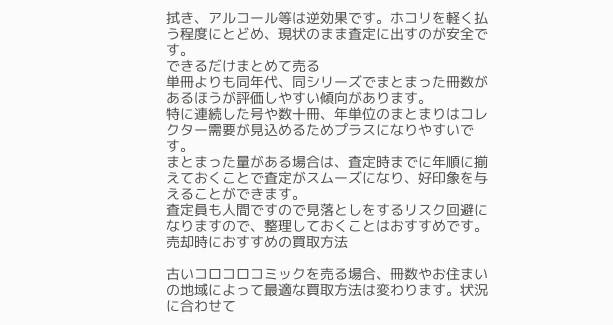拭き、アルコール等は逆効果です。ホコリを軽く払う程度にとどめ、現状のまま査定に出すのが安全です。
できるだけまとめて売る
単冊よりも同年代、同シリーズでまとまった冊数があるほうが評価しやすい傾向があります。
特に連続した号や数十冊、年単位のまとまりはコレクター需要が見込めるためプラスになりやすいです。
まとまった量がある場合は、査定時までに年順に揃えておくことで査定がスムーズになり、好印象を与えることができます。
査定員も人間ですので見落としをするリスク回避になりますので、整理しておくことはおすすめです。
売却時におすすめの買取方法

古いコロコロコミックを売る場合、冊数やお住まいの地域によって最適な買取方法は変わります。状況に合わせて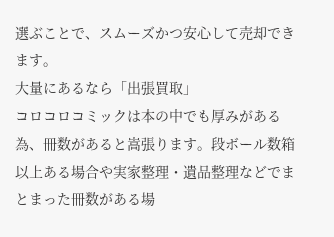選ぶことで、スムーズかつ安心して売却できます。
大量にあるなら「出張買取」
コロコロコミックは本の中でも厚みがある為、冊数があると嵩張ります。段ボール数箱以上ある場合や実家整理・遺品整理などでまとまった冊数がある場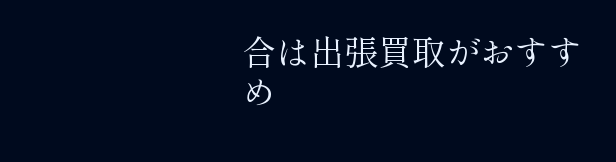合は出張買取がおすすめ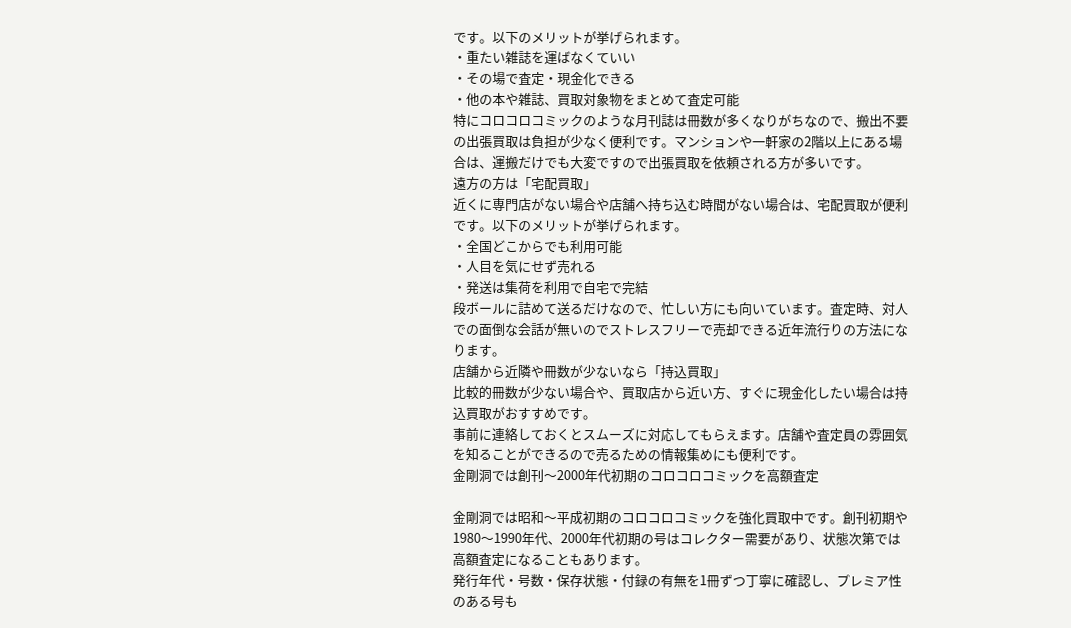です。以下のメリットが挙げられます。
・重たい雑誌を運ばなくていい
・その場で査定・現金化できる
・他の本や雑誌、買取対象物をまとめて査定可能
特にコロコロコミックのような月刊誌は冊数が多くなりがちなので、搬出不要の出張買取は負担が少なく便利です。マンションや一軒家の2階以上にある場合は、運搬だけでも大変ですので出張買取を依頼される方が多いです。
遠方の方は「宅配買取」
近くに専門店がない場合や店舗へ持ち込む時間がない場合は、宅配買取が便利です。以下のメリットが挙げられます。
・全国どこからでも利用可能
・人目を気にせず売れる
・発送は集荷を利用で自宅で完結
段ボールに詰めて送るだけなので、忙しい方にも向いています。査定時、対人での面倒な会話が無いのでストレスフリーで売却できる近年流行りの方法になります。
店舗から近隣や冊数が少ないなら「持込買取」
比較的冊数が少ない場合や、買取店から近い方、すぐに現金化したい場合は持込買取がおすすめです。
事前に連絡しておくとスムーズに対応してもらえます。店舗や査定員の雰囲気を知ることができるので売るための情報集めにも便利です。
金剛洞では創刊〜2000年代初期のコロコロコミックを高額査定

金剛洞では昭和〜平成初期のコロコロコミックを強化買取中です。創刊初期や1980〜1990年代、2000年代初期の号はコレクター需要があり、状態次第では高額査定になることもあります。
発行年代・号数・保存状態・付録の有無を1冊ずつ丁寧に確認し、プレミア性のある号も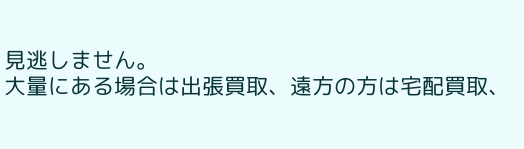見逃しません。
大量にある場合は出張買取、遠方の方は宅配買取、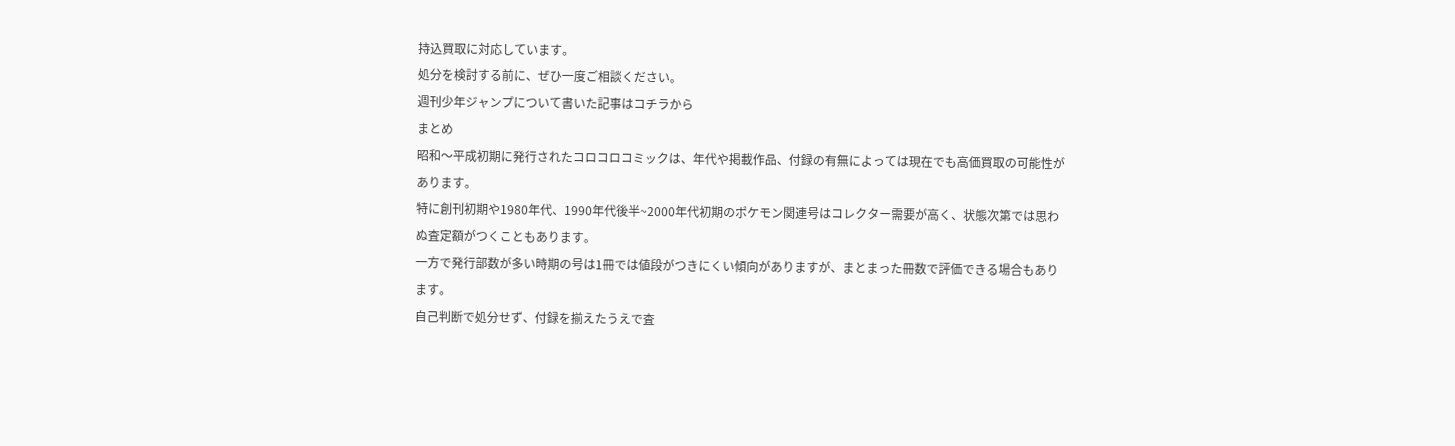持込買取に対応しています。
処分を検討する前に、ぜひ一度ご相談ください。
週刊少年ジャンプについて書いた記事はコチラから
まとめ
昭和〜平成初期に発行されたコロコロコミックは、年代や掲載作品、付録の有無によっては現在でも高価買取の可能性があります。
特に創刊初期や1980年代、1990年代後半~2000年代初期のポケモン関連号はコレクター需要が高く、状態次第では思わぬ査定額がつくこともあります。
一方で発行部数が多い時期の号は1冊では値段がつきにくい傾向がありますが、まとまった冊数で評価できる場合もあります。
自己判断で処分せず、付録を揃えたうえで査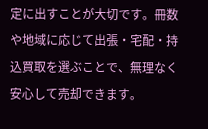定に出すことが大切です。冊数や地域に応じて出張・宅配・持込買取を選ぶことで、無理なく安心して売却できます。